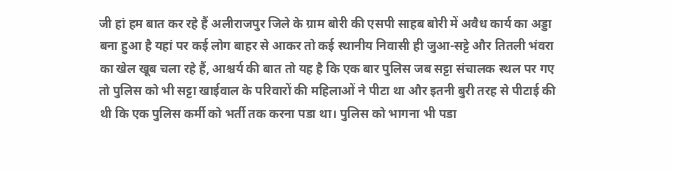जी हां हम बात कर रहे हैं अलीराजपुर जिले के ग्राम बोरी की एसपी साहब बोरी में अवैध कार्य का अड्डा बना हुआ है यहां पर कई लोग बाहर से आकर तो कई स्थानीय निवासी ही जुआ-सट्टे और तितली भंवरा का खेल खूब चला रहे हैं, आश्चर्य की बात तो यह है कि एक बार पुलिस जब सट्टा संचालक स्थल पर गए तो पुलिस को भी सट्टा खाईवाल के परिवारों की महिलाओं ने पीटा था और इतनी बुरी तरह से पीटाई की थी कि एक पुलिस कर्मी को भर्ती तक करना पडा था। पुलिस को भागना भी पडा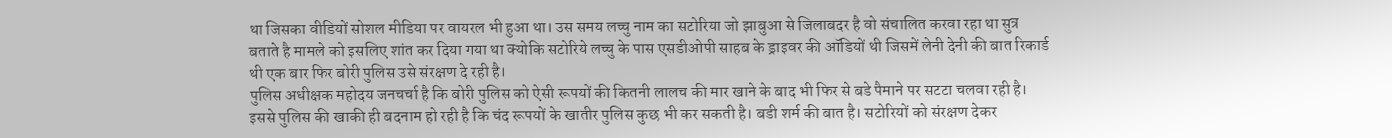था जिसका वीडियों सोशल मीडिया पर वायरल भी हुआ था। उस समय लच्चु नाम का सटोरिया जो झाबुआ से जिलाबदर है वो संचालित करवा रहा था सुत्र बताते है मामले को इसलिए शांत कर दिया गया था क्योकि सटोरिये लच्चु के पास एसडीओपी साहब के ड्राइवर की ऑडियों थी जिसमें लेनी देनी की बात रिकार्ड थी एक बार फिर बोरी पुलिस उसे संरक्षण दे रही है।
पुलिस अधीक्षक महोदय जनचर्चा है कि बोरी पुलिस को ऐसी रूपयों की कितनी लालच की मार खाने के बाद भी फिर से बडे पैमाने पर सटटा चलवा रही है। इससे पुलिस की खाकी ही बदनाम हो रही है कि चंद रूपयों के खातीर पुलिस कुछ भी कर सकती है। बडी शर्म की बात है। सटोरियों को संरक्षण देकर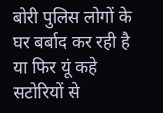बोरी पुलिस लोगों के घर बर्बाद कर रही है या फिर यूं कहे सटोरियों से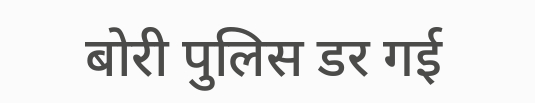बोरी पुलिस डर गई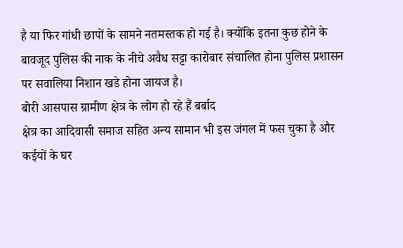है या फिर गांधी छापों के सामने नतमस्तक हो गई है। क्योंकि इतना कुछ होने के बावजूद पुलिस की नाक के नीचे अवैध सट्टा कारोबार संचालित होना पुलिस प्रशासन पर सवालिया निशान खडे होना जायज है।
बोरी आसपास ग्रामीण क्षेत्र के लोग हो रहे हैं बर्बाद
क्षेत्र का आदिवासी समाज सहित अन्य सामान भी इस जंगल में फस चुका है और कईयों के घर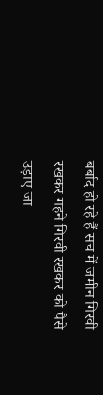बर्बाद हो रहे हैं सच में जमीन गिरवी रखकर गहने गिरवी रखकर को पैसे उड़ाए जा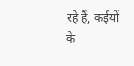रहे हैं, कईयों के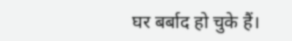घर बर्बाद हो चुके हैं।